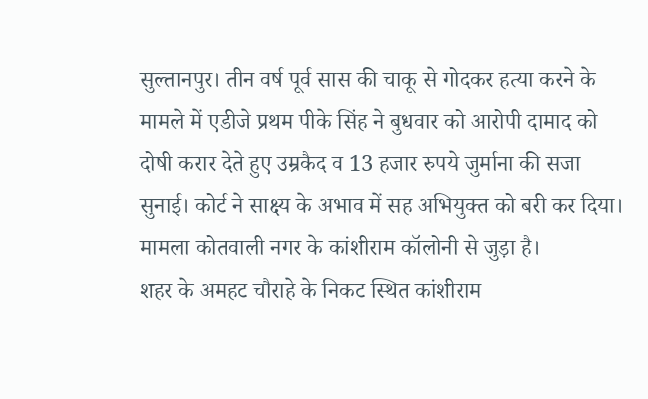सुल्तानपुर। तीन वर्ष पूर्व सास की चाकू से गोदकर हत्या करने के मामले में एडीजे प्रथम पीके सिंह ने बुधवार को आरोपी दामाद को दोषी करार देते हुए उम्रकैद व 13 हजार रुपये जुर्माना की सजा सुनाई। कोर्ट ने साक्ष्य के अभाव में सह अभियुक्त को बरी कर दिया। मामला कोतवाली नगर के कांशीराम कॉलोनी से जुड़ा है।
शहर के अमहट चौराहे के निकट स्थित कांशीराम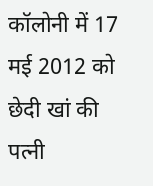कॉलोनी में 17 मई 2012 को छेदी खां की पत्नी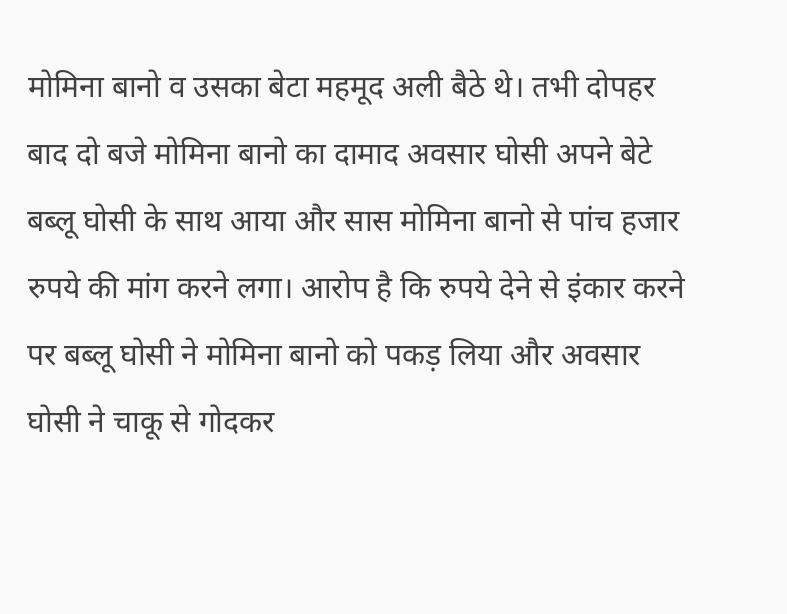मोमिना बानो व उसका बेटा महमूद अली बैठे थे। तभी दोपहर बाद दो बजे मोमिना बानो का दामाद अवसार घोसी अपने बेटे बब्लू घोसी के साथ आया और सास मोमिना बानो से पांच हजार रुपये की मांग करने लगा। आरोप है कि रुपये देने से इंकार करने पर बब्लू घोसी ने मोमिना बानो को पकड़ लिया और अवसार घोसी ने चाकू से गोदकर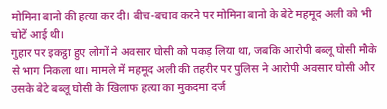मोमिना बानो की हत्या कर दी। बीच-बचाव करने पर मोमिना बानो के बेटे महमूद अली को भी चोटें आई थी।
गुहार पर इकट्ठा हुए लोगों ने अवसार घोसी को पकड़ लिया था, जबकि आरोपी बब्लू घोसी मौके से भाग निकला था। मामले में महमूद अली की तहरीर पर पुलिस ने आरोपी अवसार घोसी और उसके बेटे बब्लू घोसी के खिलाफ हत्या का मुकदमा दर्ज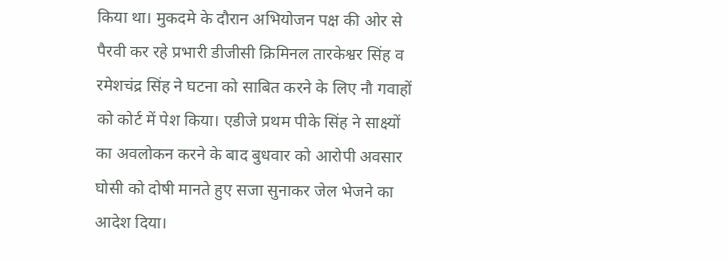किया था। मुकदमे के दौरान अभियोजन पक्ष की ओर से पैरवी कर रहे प्रभारी डीजीसी क्रिमिनल तारकेश्वर सिंह व रमेशचंद्र सिंह ने घटना को साबित करने के लिए नौ गवाहों को कोर्ट में पेश किया। एडीजे प्रथम पीके सिंह ने साक्ष्यों का अवलोकन करने के बाद बुधवार को आरोपी अवसार घोसी को दोषी मानते हुए सजा सुनाकर जेल भेजने का आदेश दिया।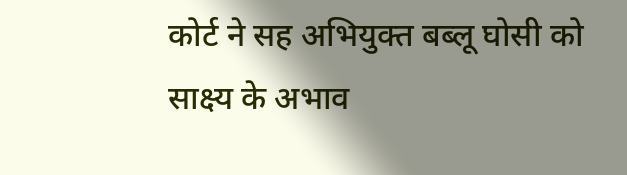कोर्ट ने सह अभियुक्त बब्लू घोसी को साक्ष्य के अभाव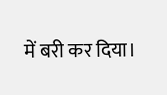में बरी कर दिया।